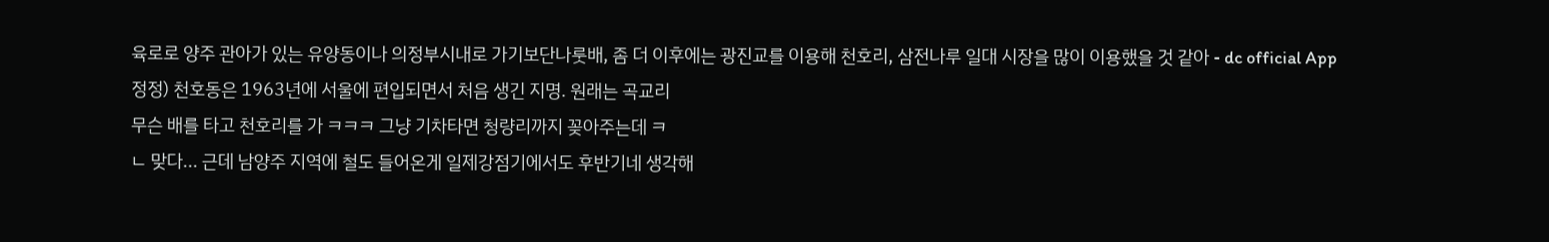육로로 양주 관아가 있는 유양동이나 의정부시내로 가기보단나룻배, 좀 더 이후에는 광진교를 이용해 천호리, 삼전나루 일대 시장을 많이 이용했을 것 같아 - dc official App
정정) 천호동은 1963년에 서울에 편입되면서 처음 생긴 지명. 원래는 곡교리
무슨 배를 타고 천호리를 가 ㅋㅋㅋ 그냥 기차타면 청량리까지 꽂아주는데 ㅋ
ㄴ 맞다... 근데 남양주 지역에 철도 들어온게 일제강점기에서도 후반기네 생각해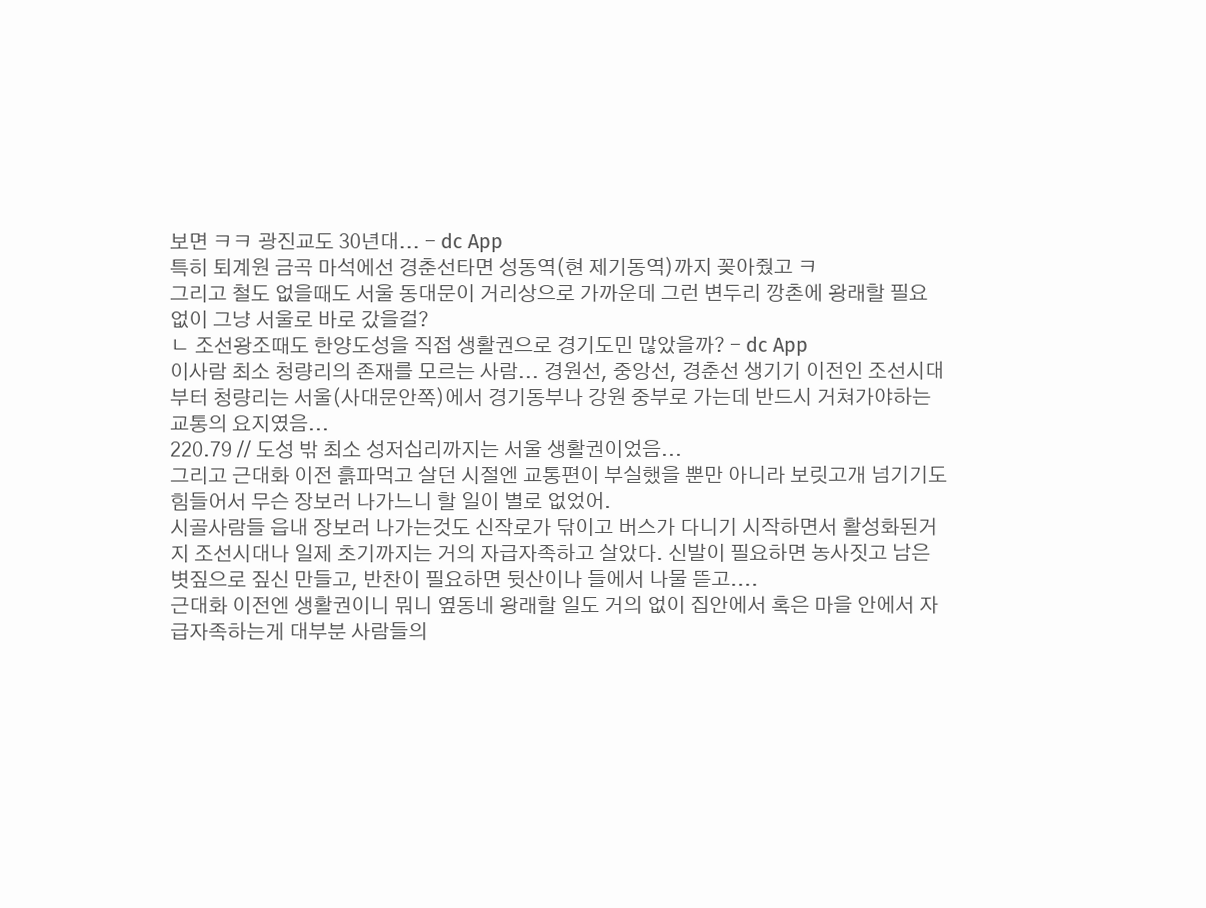보면 ㅋㅋ 광진교도 30년대... - dc App
특히 퇴계원 금곡 마석에선 경춘선타면 성동역(현 제기동역)까지 꽂아줬고 ㅋ
그리고 철도 없을때도 서울 동대문이 거리상으로 가까운데 그런 변두리 깡촌에 왕래할 필요 없이 그냥 서울로 바로 갔을걸?
ㄴ 조선왕조때도 한양도성을 직접 생활권으로 경기도민 많았을까? - dc App
이사람 최소 청량리의 존재를 모르는 사람... 경원선, 중앙선, 경춘선 생기기 이전인 조선시대부터 청량리는 서울(사대문안쪽)에서 경기동부나 강원 중부로 가는데 반드시 거쳐가야하는 교통의 요지였음...
220.79 // 도성 밖 최소 성저십리까지는 서울 생활권이었음...
그리고 근대화 이전 흙파먹고 살던 시절엔 교통편이 부실했을 뿐만 아니라 보릿고개 넘기기도 힘들어서 무슨 장보러 나가느니 할 일이 별로 없었어.
시골사람들 읍내 장보러 나가는것도 신작로가 닦이고 버스가 다니기 시작하면서 활성화된거지 조선시대나 일제 초기까지는 거의 자급자족하고 살았다. 신발이 필요하면 농사짓고 남은 볏짚으로 짚신 만들고, 반찬이 필요하면 뒷산이나 들에서 나물 뜯고....
근대화 이전엔 생활권이니 뭐니 옆동네 왕래할 일도 거의 없이 집안에서 혹은 마을 안에서 자급자족하는게 대부분 사람들의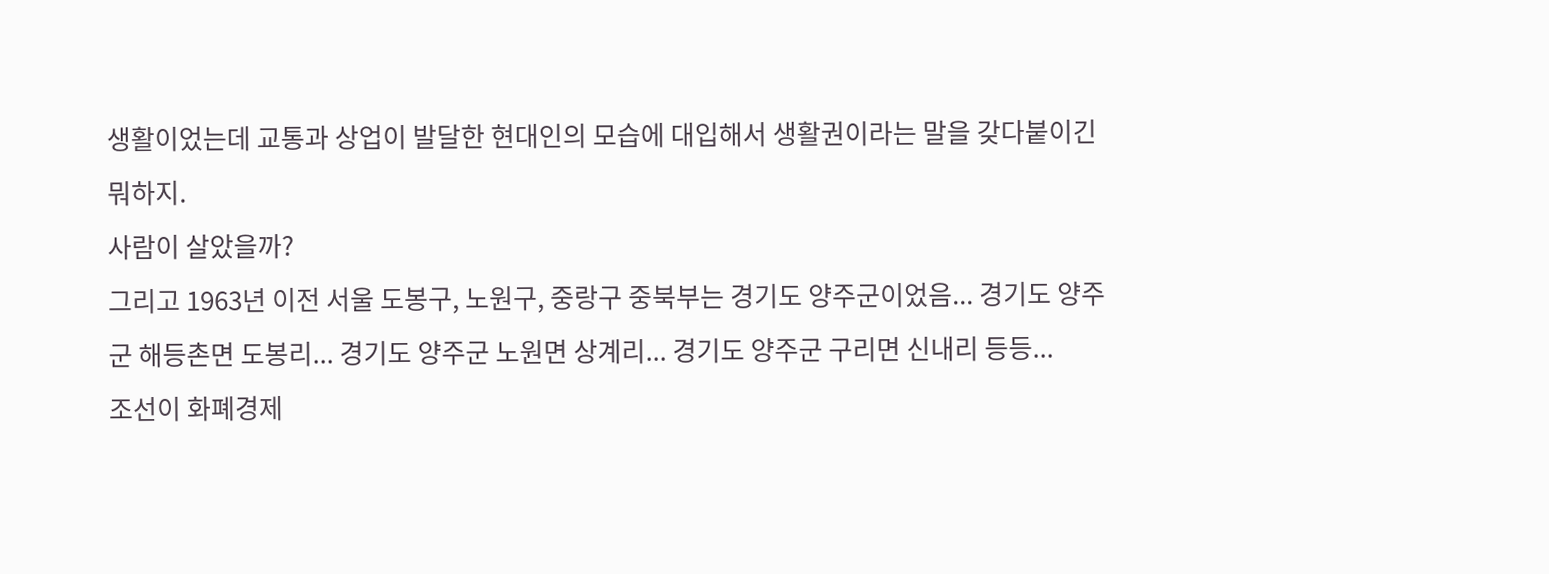생활이었는데 교통과 상업이 발달한 현대인의 모습에 대입해서 생활권이라는 말을 갖다붙이긴 뭐하지.
사람이 살았을까?
그리고 1963년 이전 서울 도봉구, 노원구, 중랑구 중북부는 경기도 양주군이었음... 경기도 양주군 해등촌면 도봉리... 경기도 양주군 노원면 상계리... 경기도 양주군 구리면 신내리 등등...
조선이 화폐경제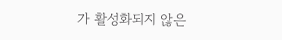가 활성화되지 않은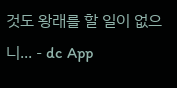것도 왕래를 할 일이 없으니... - dc App